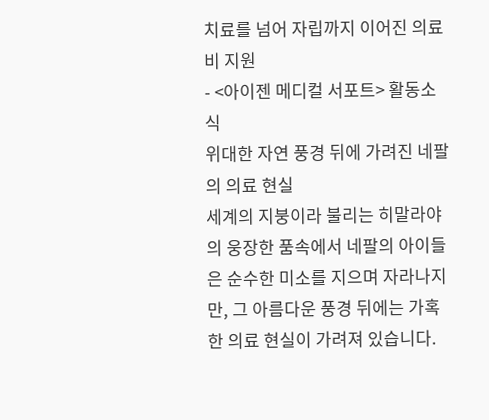치료를 넘어 자립까지 이어진 의료비 지원
- <아이젠 메디컬 서포트> 활동소식
위대한 자연 풍경 뒤에 가려진 네팔의 의료 현실
세계의 지붕이라 불리는 히말라야의 웅장한 품속에서 네팔의 아이들은 순수한 미소를 지으며 자라나지만, 그 아름다운 풍경 뒤에는 가혹한 의료 현실이 가려져 있습니다.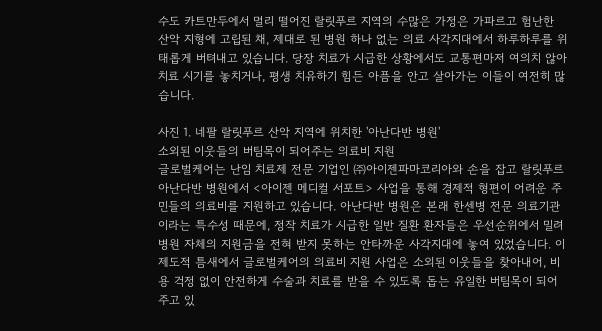수도 카트만두에서 멀리 떨어진 랄릿푸르 지역의 수많은 가정은 가파르고 험난한 산악 지형에 고립된 채, 제대로 된 병원 하나 없는 의료 사각지대에서 하루하루를 위태롭게 버텨내고 있습니다. 당장 치료가 시급한 상황에서도 교통편마저 여의치 않아 치료 시기를 놓치거나, 평생 치유하기 힘든 아픔을 안고 살아가는 이들이 여전히 많습니다.

사진 1. 네팔 랄릿푸르 산악 지역에 위치한 '아난다반 병원'
소외된 이웃들의 버팀목이 되어주는 의료비 지원
글로벌케어는 난임 치료제 전문 기업인 ㈜아이젠파마코리아와 손을 잡고 랄릿푸르 아난다반 병원에서 <아이젠 메디컬 서포트> 사업을 통해 경제적 형편이 어려운 주민들의 의료비를 지원하고 있습니다. 아난다반 병원은 본래 한센병 전문 의료기관이라는 특수성 때문에, 정작 치료가 시급한 일반 질환 환자들은 우선순위에서 밀려 병원 자체의 지원금을 전혀 받지 못하는 안타까운 사각지대에 놓여 있었습니다. 이 제도적 틈새에서 글로벌케어의 의료비 지원 사업은 소외된 이웃들을 찾아내어, 비용 걱정 없이 안전하게 수술과 치료를 받을 수 있도록 돕는 유일한 버팀목이 되어주고 있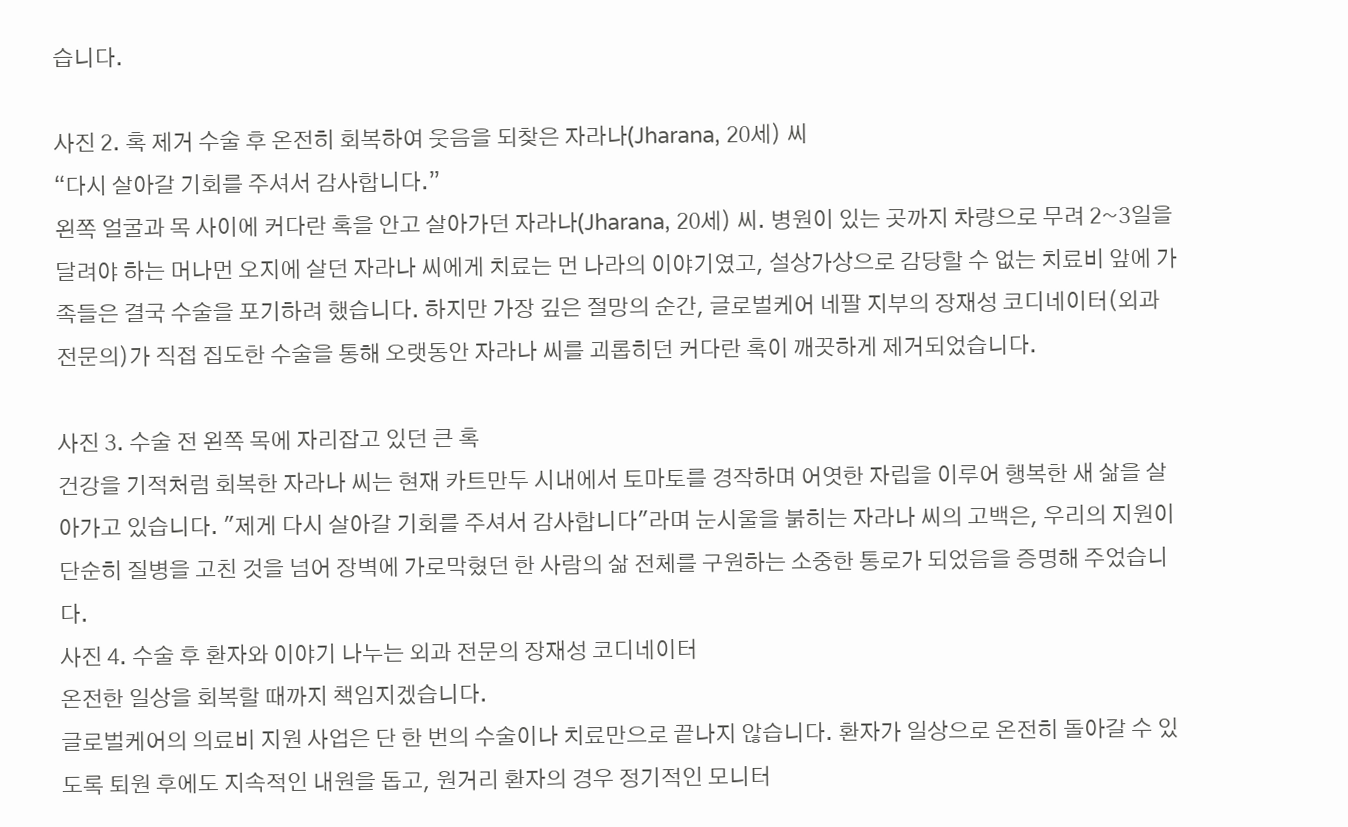습니다.

사진 2. 혹 제거 수술 후 온전히 회복하여 웃음을 되찾은 자라나(Jharana, 20세) 씨
“다시 살아갈 기회를 주셔서 감사합니다.”
왼쪽 얼굴과 목 사이에 커다란 혹을 안고 살아가던 자라나(Jharana, 20세) 씨. 병원이 있는 곳까지 차량으로 무려 2~3일을 달려야 하는 머나먼 오지에 살던 자라나 씨에게 치료는 먼 나라의 이야기였고, 설상가상으로 감당할 수 없는 치료비 앞에 가족들은 결국 수술을 포기하려 했습니다. 하지만 가장 깊은 절망의 순간, 글로벌케어 네팔 지부의 장재성 코디네이터(외과 전문의)가 직접 집도한 수술을 통해 오랫동안 자라나 씨를 괴롭히던 커다란 혹이 깨끗하게 제거되었습니다.

사진 3. 수술 전 왼쪽 목에 자리잡고 있던 큰 혹
건강을 기적처럼 회복한 자라나 씨는 현재 카트만두 시내에서 토마토를 경작하며 어엿한 자립을 이루어 행복한 새 삶을 살아가고 있습니다. "제게 다시 살아갈 기회를 주셔서 감사합니다"라며 눈시울을 붉히는 자라나 씨의 고백은, 우리의 지원이 단순히 질병을 고친 것을 넘어 장벽에 가로막혔던 한 사람의 삶 전체를 구원하는 소중한 통로가 되었음을 증명해 주었습니다.
사진 4. 수술 후 환자와 이야기 나누는 외과 전문의 장재성 코디네이터
온전한 일상을 회복할 때까지 책임지겠습니다.
글로벌케어의 의료비 지원 사업은 단 한 번의 수술이나 치료만으로 끝나지 않습니다. 환자가 일상으로 온전히 돌아갈 수 있도록 퇴원 후에도 지속적인 내원을 돕고, 원거리 환자의 경우 정기적인 모니터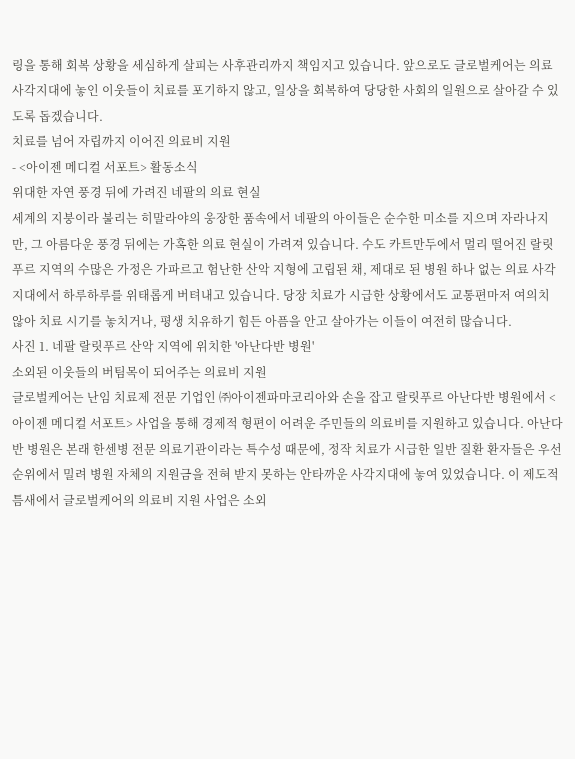링을 통해 회복 상황을 세심하게 살피는 사후관리까지 책임지고 있습니다. 앞으로도 글로벌케어는 의료 사각지대에 놓인 이웃들이 치료를 포기하지 않고, 일상을 회복하여 당당한 사회의 일원으로 살아갈 수 있도록 돕겠습니다.
치료를 넘어 자립까지 이어진 의료비 지원
- <아이젠 메디컬 서포트> 활동소식
위대한 자연 풍경 뒤에 가려진 네팔의 의료 현실
세계의 지붕이라 불리는 히말라야의 웅장한 품속에서 네팔의 아이들은 순수한 미소를 지으며 자라나지만, 그 아름다운 풍경 뒤에는 가혹한 의료 현실이 가려져 있습니다. 수도 카트만두에서 멀리 떨어진 랄릿푸르 지역의 수많은 가정은 가파르고 험난한 산악 지형에 고립된 채, 제대로 된 병원 하나 없는 의료 사각지대에서 하루하루를 위태롭게 버텨내고 있습니다. 당장 치료가 시급한 상황에서도 교통편마저 여의치 않아 치료 시기를 놓치거나, 평생 치유하기 힘든 아픔을 안고 살아가는 이들이 여전히 많습니다.
사진 1. 네팔 랄릿푸르 산악 지역에 위치한 '아난다반 병원'
소외된 이웃들의 버팀목이 되어주는 의료비 지원
글로벌케어는 난임 치료제 전문 기업인 ㈜아이젠파마코리아와 손을 잡고 랄릿푸르 아난다반 병원에서 <아이젠 메디컬 서포트> 사업을 통해 경제적 형편이 어려운 주민들의 의료비를 지원하고 있습니다. 아난다반 병원은 본래 한센병 전문 의료기관이라는 특수성 때문에, 정작 치료가 시급한 일반 질환 환자들은 우선순위에서 밀려 병원 자체의 지원금을 전혀 받지 못하는 안타까운 사각지대에 놓여 있었습니다. 이 제도적 틈새에서 글로벌케어의 의료비 지원 사업은 소외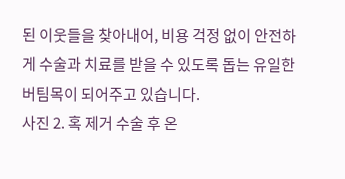된 이웃들을 찾아내어, 비용 걱정 없이 안전하게 수술과 치료를 받을 수 있도록 돕는 유일한 버팀목이 되어주고 있습니다.
사진 2. 혹 제거 수술 후 온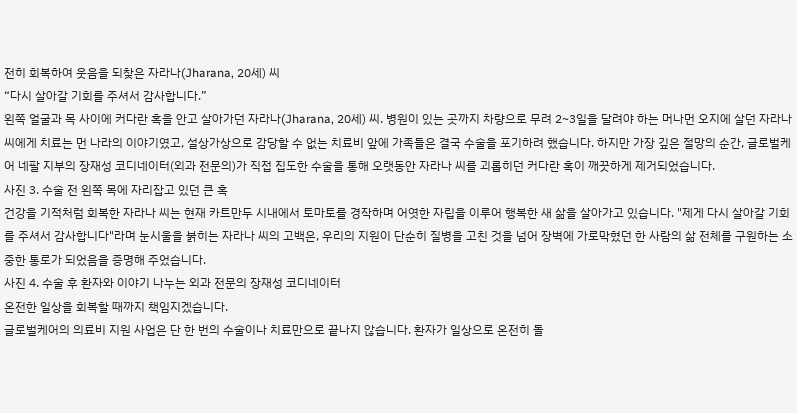전히 회복하여 웃음을 되찾은 자라나(Jharana, 20세) 씨
“다시 살아갈 기회를 주셔서 감사합니다.”
왼쪽 얼굴과 목 사이에 커다란 혹을 안고 살아가던 자라나(Jharana, 20세) 씨. 병원이 있는 곳까지 차량으로 무려 2~3일을 달려야 하는 머나먼 오지에 살던 자라나 씨에게 치료는 먼 나라의 이야기였고, 설상가상으로 감당할 수 없는 치료비 앞에 가족들은 결국 수술을 포기하려 했습니다. 하지만 가장 깊은 절망의 순간, 글로벌케어 네팔 지부의 장재성 코디네이터(외과 전문의)가 직접 집도한 수술을 통해 오랫동안 자라나 씨를 괴롭히던 커다란 혹이 깨끗하게 제거되었습니다.
사진 3. 수술 전 왼쪽 목에 자리잡고 있던 큰 혹
건강을 기적처럼 회복한 자라나 씨는 현재 카트만두 시내에서 토마토를 경작하며 어엿한 자립을 이루어 행복한 새 삶을 살아가고 있습니다. "제게 다시 살아갈 기회를 주셔서 감사합니다"라며 눈시울을 붉히는 자라나 씨의 고백은, 우리의 지원이 단순히 질병을 고친 것을 넘어 장벽에 가로막혔던 한 사람의 삶 전체를 구원하는 소중한 통로가 되었음을 증명해 주었습니다.
사진 4. 수술 후 환자와 이야기 나누는 외과 전문의 장재성 코디네이터
온전한 일상을 회복할 때까지 책임지겠습니다.
글로벌케어의 의료비 지원 사업은 단 한 번의 수술이나 치료만으로 끝나지 않습니다. 환자가 일상으로 온전히 돌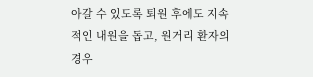아갈 수 있도록 퇴원 후에도 지속적인 내원을 돕고, 원거리 환자의 경우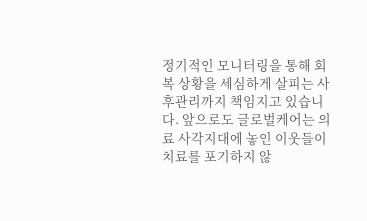정기적인 모니터링을 통해 회복 상황을 세심하게 살피는 사후관리까지 책임지고 있습니다. 앞으로도 글로벌케어는 의료 사각지대에 놓인 이웃들이 치료를 포기하지 않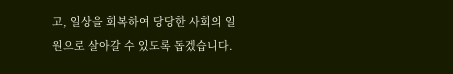고, 일상을 회복하여 당당한 사회의 일원으로 살아갈 수 있도록 돕겠습니다.